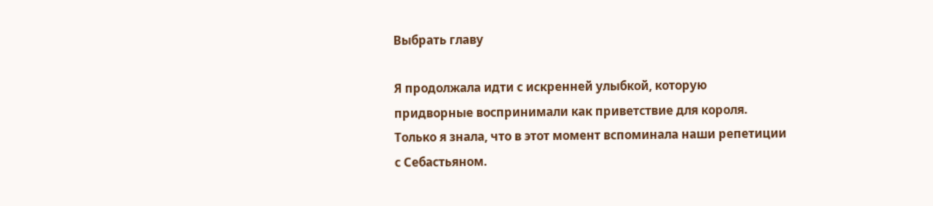Выбрать главу

Я продолжала идти с искренней улыбкой, которую придворные воспринимали как приветствие для короля. Только я знала, что в этот момент вспоминала наши репетиции с Себастьяном.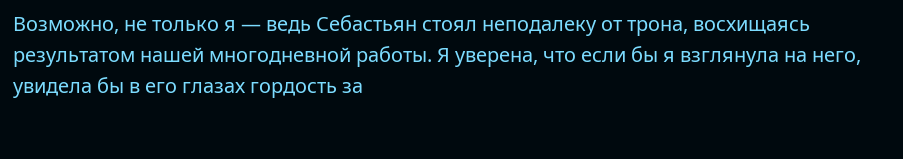Возможно, не только я — ведь Себастьян стоял неподалеку от трона, восхищаясь результатом нашей многодневной работы. Я уверена, что если бы я взглянула на него, увидела бы в его глазах гордость за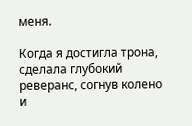меня.

Когда я достигла трона, сделала глубокий реверанс, согнув колено и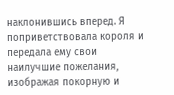наклонившись вперед. Я поприветствовала короля и передала ему свои наилучшие пожелания, изображая покорную и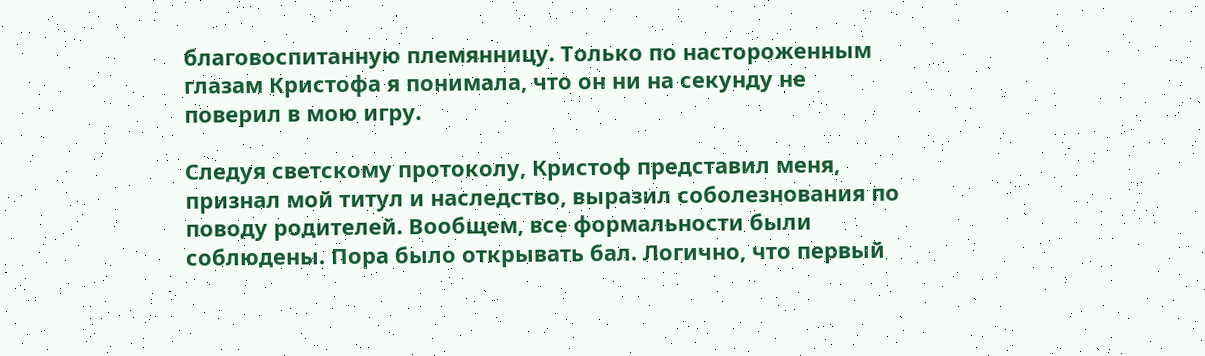благовоспитанную племянницу. Только по настороженным глазам Кристофа я понимала, что он ни на секунду не поверил в мою игру.

Следуя светскому протоколу, Кристоф представил меня, признал мой титул и наследство, выразил соболезнования по поводу родителей. Вообщем, все формальности были соблюдены. Пора было открывать бал. Логично, что первый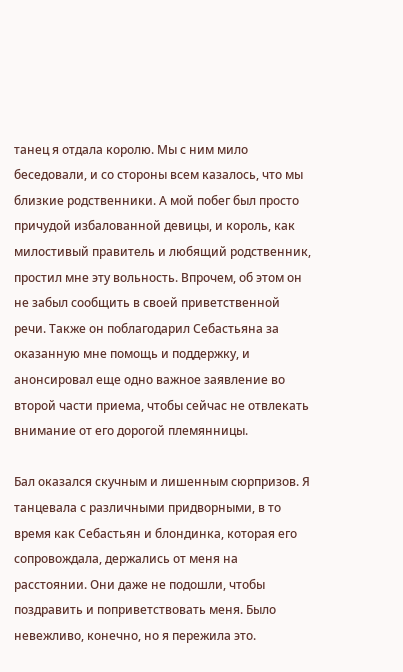танец я отдала королю. Мы с ним мило беседовали, и со стороны всем казалось, что мы близкие родственники. А мой побег был просто причудой избалованной девицы, и король, как милостивый правитель и любящий родственник, простил мне эту вольность. Впрочем, об этом он не забыл сообщить в своей приветственной речи. Также он поблагодарил Себастьяна за оказанную мне помощь и поддержку, и анонсировал еще одно важное заявление во второй части приема, чтобы сейчас не отвлекать внимание от его дорогой племянницы.

Бал оказался скучным и лишенным сюрпризов. Я танцевала с различными придворными, в то время как Себастьян и блондинка, которая его сопровождала, держались от меня на расстоянии. Они даже не подошли, чтобы поздравить и поприветствовать меня. Было невежливо, конечно, но я пережила это.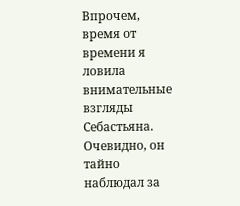Впрочем, время от времени я ловила внимательные взгляды Себастьяна. Очевидно, он тайно наблюдал за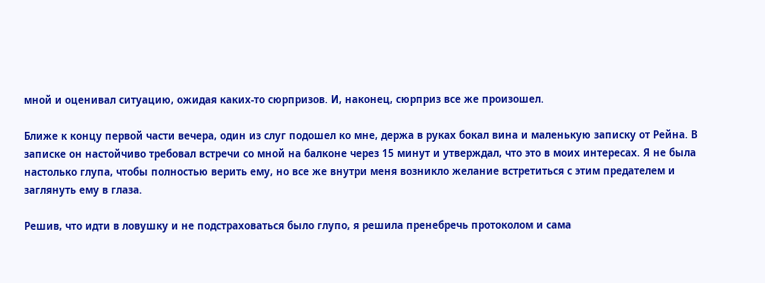мной и оценивал ситуацию, ожидая каких-то сюрпризов. И, наконец, сюрприз все же произошел.

Ближе к концу первой части вечера, один из слуг подошел ко мне, держа в руках бокал вина и маленькую записку от Рейна. В записке он настойчиво требовал встречи со мной на балконе через 15 минут и утверждал, что это в моих интересах. Я не была настолько глупа, чтобы полностью верить ему, но все же внутри меня возникло желание встретиться с этим предателем и заглянуть ему в глаза.

Решив, что идти в ловушку и не подстраховаться было глупо, я решила пренебречь протоколом и сама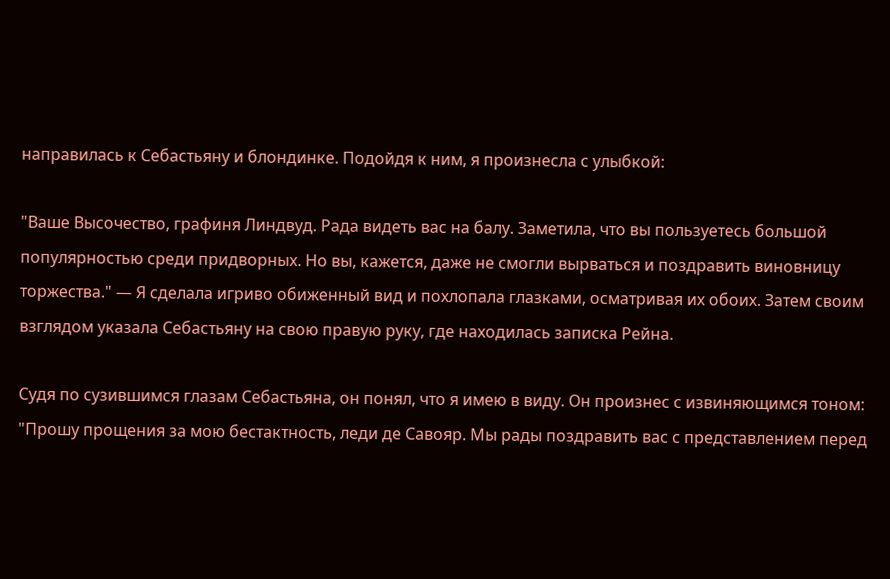направилась к Себастьяну и блондинке. Подойдя к ним, я произнесла с улыбкой:

"Ваше Высочество, графиня Линдвуд. Рада видеть вас на балу. Заметила, что вы пользуетесь большой популярностью среди придворных. Но вы, кажется, даже не смогли вырваться и поздравить виновницу торжества." — Я сделала игриво обиженный вид и похлопала глазками, осматривая их обоих. Затем своим взглядом указала Себастьяну на свою правую руку, где находилась записка Рейна.

Судя по сузившимся глазам Себастьяна, он понял, что я имею в виду. Он произнес с извиняющимся тоном: "Прошу прощения за мою бестактность, леди де Савояр. Мы рады поздравить вас с представлением перед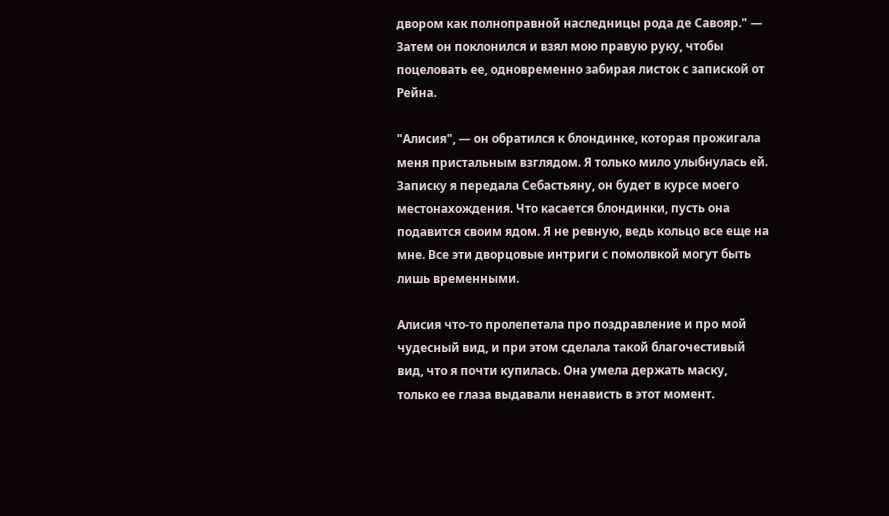двором как полноправной наследницы рода де Савояр." — Затем он поклонился и взял мою правую руку, чтобы поцеловать ее, одновременно забирая листок с запиской от Рейна.

"Алисия", — он обратился к блондинке, которая прожигала меня пристальным взглядом. Я только мило улыбнулась ей. Записку я передала Себастьяну, он будет в курсе моего местонахождения. Что касается блондинки, пусть она подавится своим ядом. Я не ревную, ведь кольцо все еще на мне. Все эти дворцовые интриги с помолвкой могут быть лишь временными.

Алисия что-то пролепетала про поздравление и про мой чудесный вид, и при этом сделала такой благочестивый вид, что я почти купилась. Она умела держать маску, только ее глаза выдавали ненависть в этот момент.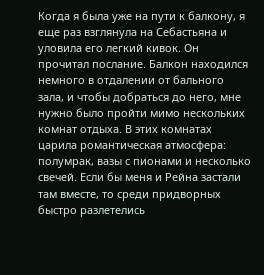Когда я была уже на пути к балкону, я еще раз взглянула на Себастьяна и уловила его легкий кивок. Он прочитал послание. Балкон находился немного в отдалении от бального зала, и чтобы добраться до него, мне нужно было пройти мимо нескольких комнат отдыха. В этих комнатах царила романтическая атмосфера: полумрак, вазы с пионами и несколько свечей. Если бы меня и Рейна застали там вместе, то среди придворных быстро разлетелись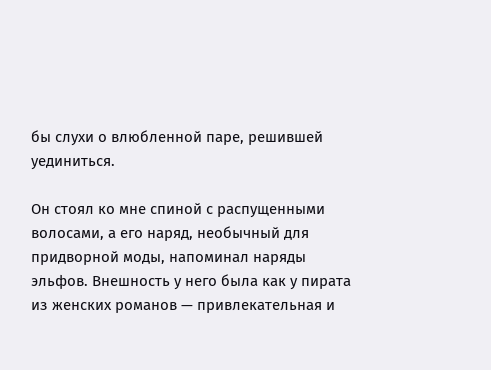бы слухи о влюбленной паре, решившей уединиться.

Он стоял ко мне спиной с распущенными волосами, а его наряд, необычный для придворной моды, напоминал наряды эльфов. Внешность у него была как у пирата из женских романов — привлекательная и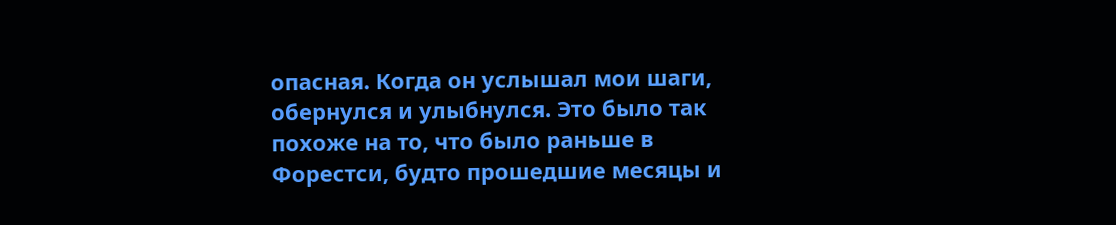опасная. Когда он услышал мои шаги, обернулся и улыбнулся. Это было так похоже на то, что было раньше в Форестси, будто прошедшие месяцы и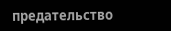предательство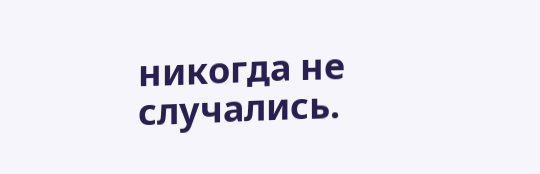никогда не случались.